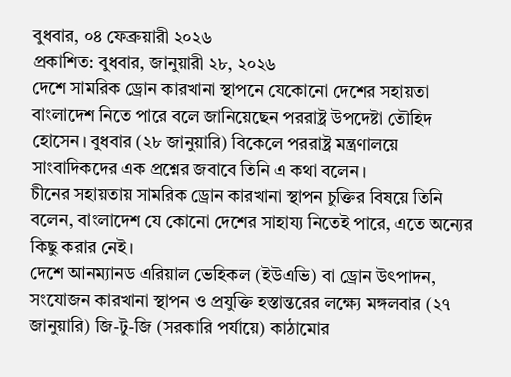বুধবার, ০৪ ফেব্রুয়ারী ২০২৬
প্রকাশিত: বুধবার, জানুয়ারী ২৮, ২০২৬
দেশে সামরিক ড্রোন কারখানা স্থাপনে যেকোনো দেশের সহায়তা বাংলাদেশ নিতে পারে বলে জানিয়েছেন পররাষ্ট্র উপদেষ্টা তৌহিদ হোসেন। বুধবার (২৮ জানুয়ারি) বিকেলে পররাষ্ট্র মন্ত্রণালয়ে সাংবাদিকদের এক প্রশ্নের জবাবে তিনি এ কথা বলেন।
চীনের সহায়তায় সামরিক ড্রোন কারখানা স্থাপন চুক্তির বিষয়ে তিনি বলেন, বাংলাদেশ যে কোনো দেশের সাহায্য নিতেই পারে, এতে অন্যের কিছু করার নেই।
দেশে আনম্যানড এরিয়াল ভেহিকল (ইউএভি) বা ড্রোন উৎপাদন, সংযোজন কারখানা স্থাপন ও প্রযুক্তি হস্তান্তরের লক্ষ্যে মঙ্গলবার (২৭ জানুয়ারি) জি-টু-জি (সরকারি পর্যায়ে) কাঠামোর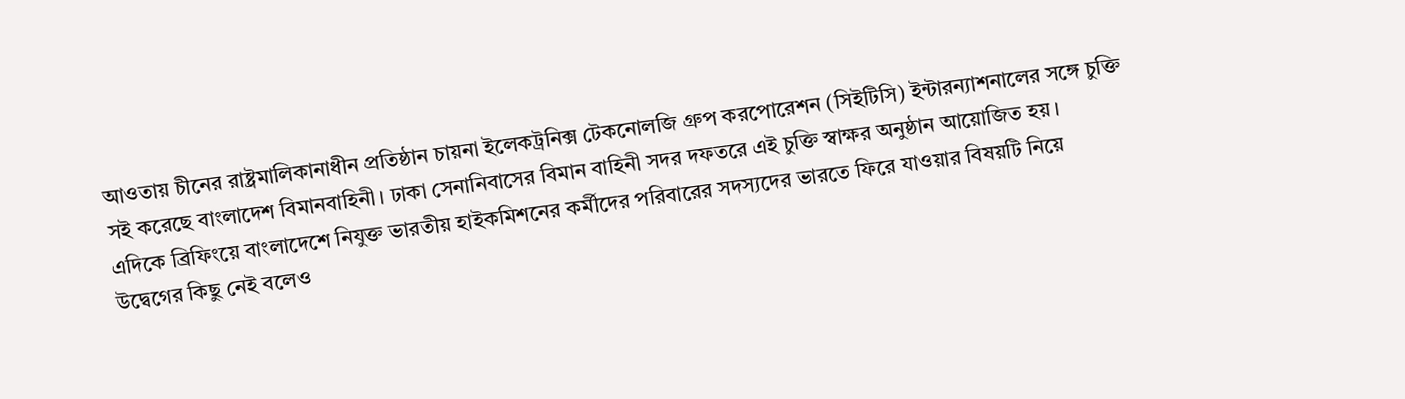আওতায় চীনের রাষ্ট্রমালিকানাধীন প্রতিষ্ঠান চায়না ইলেকট্রনিক্স টেকনোলজি গ্রুপ করপোরেশন (সিইটিসি) ইন্টারন্যাশনালের সঙ্গে চুক্তি সই করেছে বাংলাদেশ বিমানবাহিনী। ঢাকা সেনানিবাসের বিমান বাহিনী সদর দফতরে এই চুক্তি স্বাক্ষর অনুষ্ঠান আয়োজিত হয়।
এদিকে ব্রিফিংয়ে বাংলাদেশে নিযুক্ত ভারতীয় হাইকমিশনের কর্মীদের পরিবারের সদস্যদের ভারতে ফিরে যাওয়ার বিষয়টি নিয়ে উদ্বেগের কিছু নেই বলেও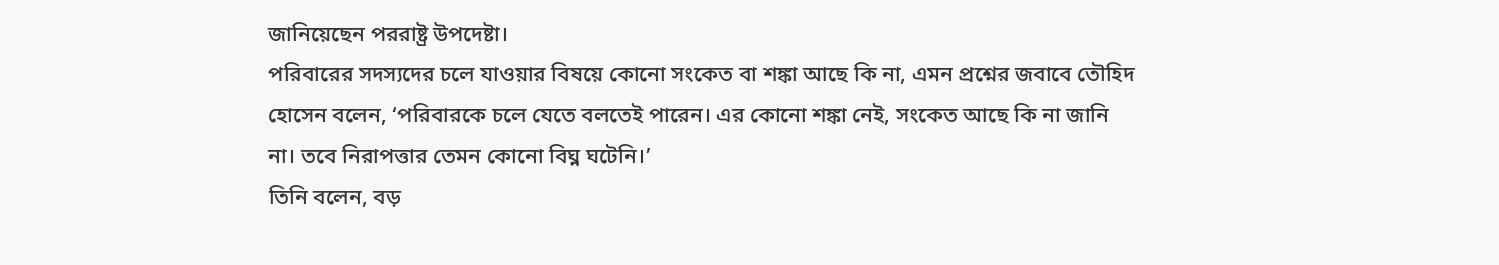জানিয়েছেন পররাষ্ট্র উপদেষ্টা।
পরিবারের সদস্যদের চলে যাওয়ার বিষয়ে কোনো সংকেত বা শঙ্কা আছে কি না, এমন প্রশ্নের জবাবে তৌহিদ হোসেন বলেন, ‘পরিবারকে চলে যেতে বলতেই পারেন। এর কোনো শঙ্কা নেই, সংকেত আছে কি না জানি না। তবে নিরাপত্তার তেমন কোনো বিঘ্ন ঘটেনি।’
তিনি বলেন, বড়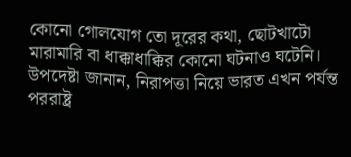কোনো গোলযোগ তো দূরের কথা, ছোটখাটো মারামারি বা ধাক্কাধাক্কির কোনো ঘটনাও ঘটেনি।
উপদেষ্টা জানান, নিরাপত্তা নিয়ে ভারত এখন পর্যন্ত পররাষ্ট্র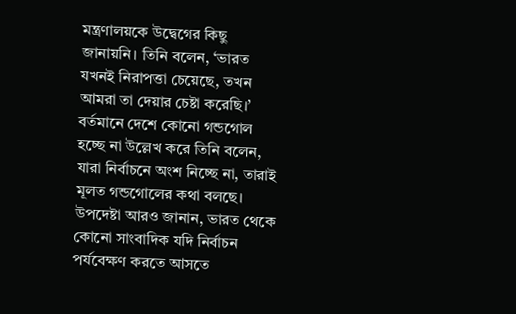মন্ত্রণালয়কে উদ্বেগের কিছু জানায়নি। তিনি বলেন, ‘ভারত যখনই নিরাপত্তা চেয়েছে, তখন আমরা তা দেয়ার চেষ্টা করেছি।’
বর্তমানে দেশে কোনো গন্ডগোল হচ্ছে না উল্লেখ করে তিনি বলেন, যারা নির্বাচনে অংশ নিচ্ছে না, তারাই মূলত গন্ডগোলের কথা বলছে। উপদেষ্টা আরও জানান, ভারত থেকে কোনো সাংবাদিক যদি নির্বাচন পর্যবেক্ষণ করতে আসতে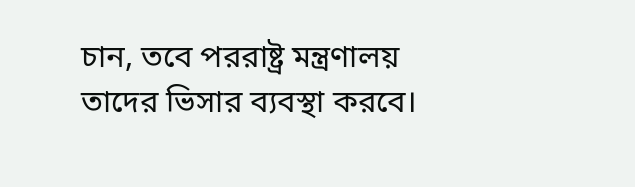চান, তবে পররাষ্ট্র মন্ত্রণালয় তাদের ভিসার ব্যবস্থা করবে।